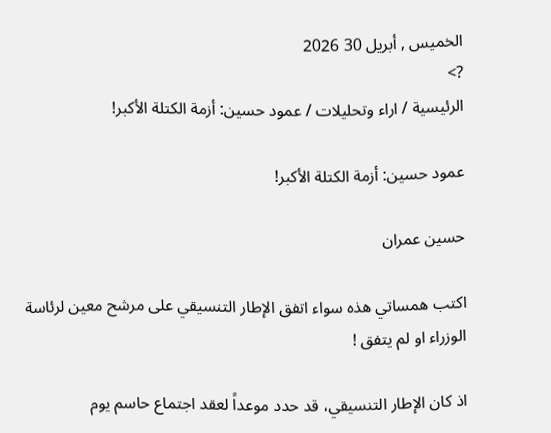الخميس , أبريل 30 2026
?>
الرئيسية / اراء وتحليلات / عمود حسين: أزمة الكتلة الأكبر!

عمود حسين: أزمة الكتلة الأكبر!

حسين عمران

اكتب همساتي هذه سواء اتفق الإطار التنسيقي على مرشح معين لرئاسة الوزراء او لم يتفق !

اذ كان الإطار التنسيقي، قد حدد موعداً لعقد اجتماع حاسم يوم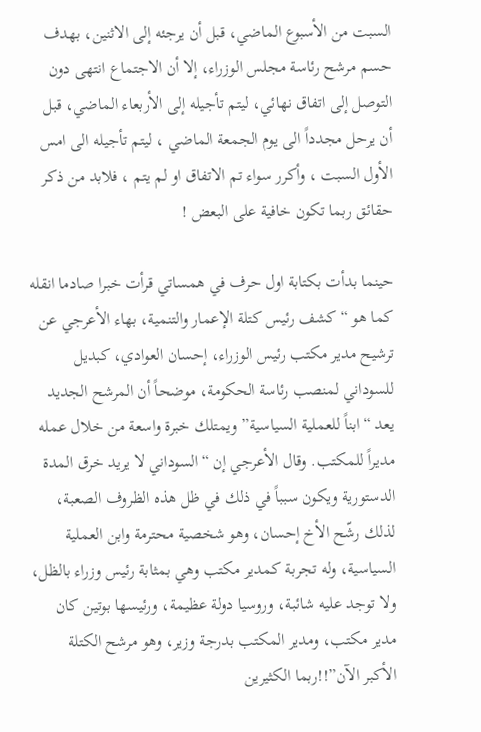السبت من الأسبوع الماضي، قبل أن يرجئه إلى الاثنين، بهدف حسم مرشح رئاسة مجلس الوزراء، إلا أن الاجتماع انتهى دون التوصل إلى اتفاق نهائي، ليتم تأجيله إلى الأربعاء الماضي، قبل أن يرحل مجدداً الى يوم الجمعة الماضي ، ليتم تأجيله الى امس الأول السبت ، وأكرر سواء تم الاتفاق او لم يتم ، فلابد من ذكر حقائق ربما تكون خافية على البعض !

حينما بدأت بكتابة اول حرف في همساتي قرأت خبرا صادما انقله كما هو “كشف رئيس كتلة الإعمار والتنمية، بهاء الأعرجي عن ترشيح مدير مكتب رئيس الوزراء، إحسان العوادي، كبديل للسوداني لمنصب رئاسة الحكومة، موضحاً أن المرشح الجديد يعد “ابناً للعملية السياسية” ويمتلك خبرة واسعة من خلال عمله مديراً للمكتب. وقال الأعرجي إن “السوداني لا يريد خرق المدة الدستورية ويكون سبباً في ذلك في ظل هذه الظروف الصعبة، لذلك رشّح الأخ إحسان، وهو شخصية محترمة وابن العملية السياسية، وله تجربة كمدير مكتب وهي بمثابة رئيس وزراء بالظل، ولا توجد عليه شائبة، وروسيا دولة عظيمة، ورئيسها بوتين كان مدير مكتب، ومدير المكتب بدرجة وزير، وهو مرشح الكتلة الأكبر الآن”!!ربما الكثيرين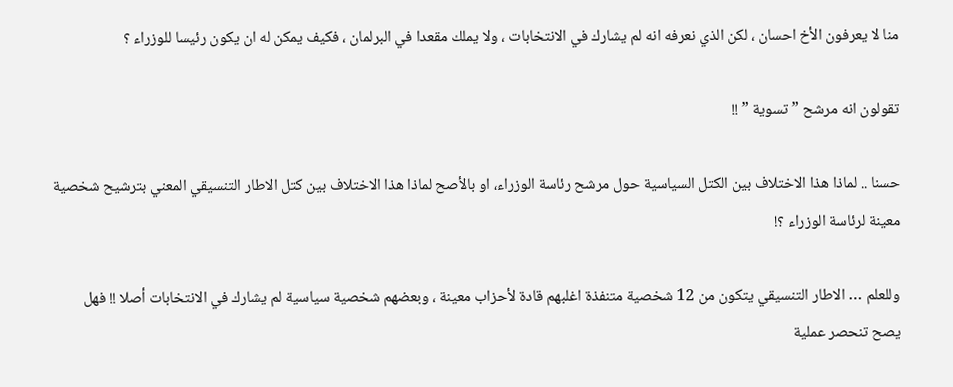منا لا يعرفون الأخ احسان ، لكن الذي نعرفه انه لم يشارك في الانتخابات ، ولا يملك مقعدا في البرلمان ، فكيف يمكن له ان يكون رئيسا للوزراء ؟

تقولون انه مرشح ” تسوية ” !!

حسنا .. لماذا هذا الاختلاف بين الكتل السياسية حول مرشح رئاسة الوزراء، او بالأصح لماذا هذا الاختلاف بين كتل الاطار التنسيقي المعني بترشيح شخصية معينة لرئاسة الوزراء ؟!

وللعلم … الاطار التنسيقي يتكون من 12 شخصية متنفذة اغلبهم قادة لأحزاب معينة ، وبعضهم شخصية سياسية لم يشارك في الانتخابات أصلا !! فهل يصح تنحصر عملية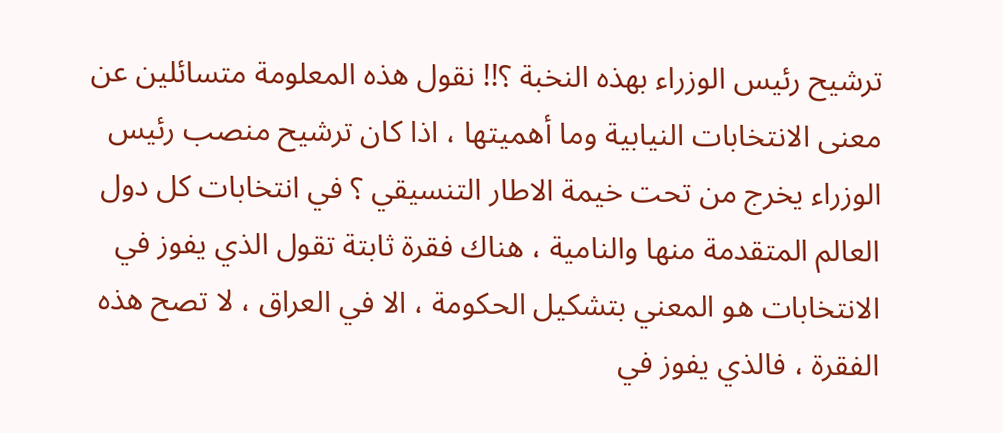ترشيح رئيس الوزراء بهذه النخبة ؟!! نقول هذه المعلومة متسائلين عن معنى الانتخابات النيابية وما أهميتها ، اذا كان ترشيح منصب رئيس الوزراء يخرج من تحت خيمة الاطار التنسيقي ؟ في انتخابات كل دول العالم المتقدمة منها والنامية ، هناك فقرة ثابتة تقول الذي يفوز في الانتخابات هو المعني بتشكيل الحكومة ، الا في العراق ، لا تصح هذه الفقرة ، فالذي يفوز في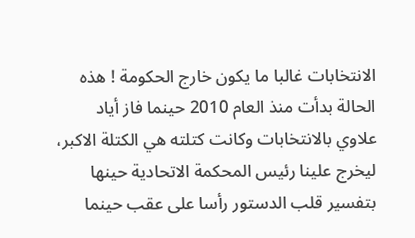الانتخابات غالبا ما يكون خارج الحكومة ! هذه الحالة بدأت منذ العام 2010 حينما فاز أياد علاوي بالانتخابات وكانت كتلته هي الكتلة الاكبر، ليخرج علينا رئيس المحكمة الاتحادية حينها بتفسير قلب الدستور رأسا على عقب حينما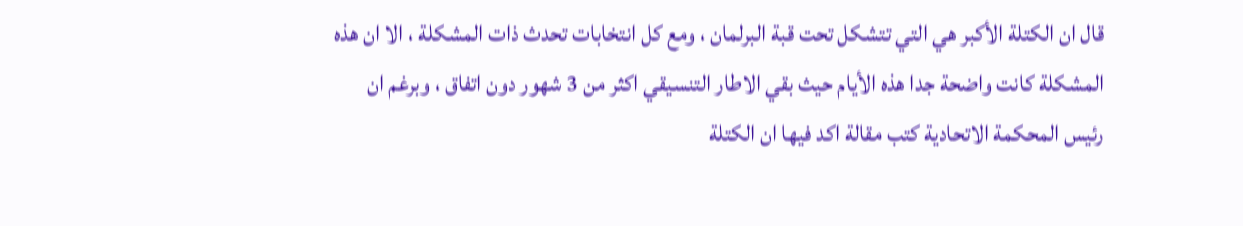قال ان الكتلة الأكبر هي التي تتشكل تحت قبة البرلمان ، ومع كل انتخابات تحدث ذات المشكلة ، الا ان هذه المشكلة كانت واضحة جدا هذه الأيام حيث بقي الاطار التنسيقي اكثر من 3 شهور دون اتفاق ، وبرغم ان رئيس المحكمة الاتحادية كتب مقالة اكد فيها ان الكتلة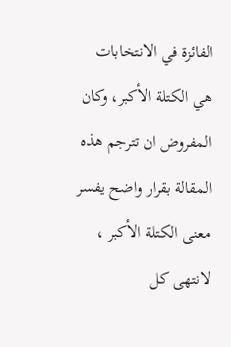الفائزة في الانتخابات هي الكتلة الأكبر، وكان المفروض ان تترجم هذه المقالة بقرار واضح يفسر معنى الكتلة الأكبر ، لانتهى كل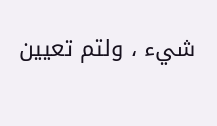شيء ، ولتم تعيين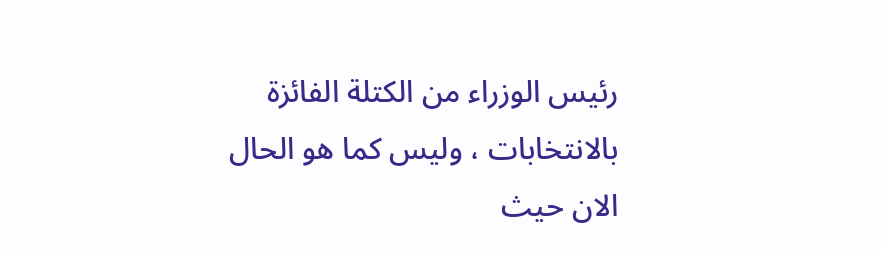رئيس الوزراء من الكتلة الفائزة بالانتخابات ، وليس كما هو الحال الان حيث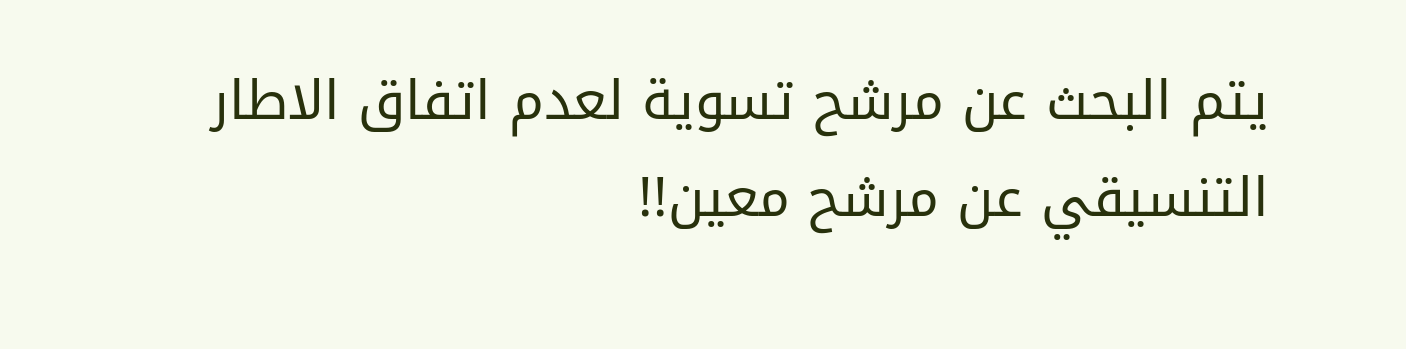يتم البحث عن مرشح تسوية لعدم اتفاق الاطار التنسيقي عن مرشح معين!!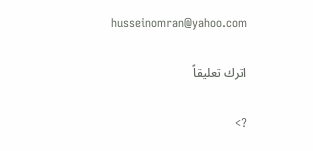husseinomran@yahoo.com

اترك تعليقاً

?>